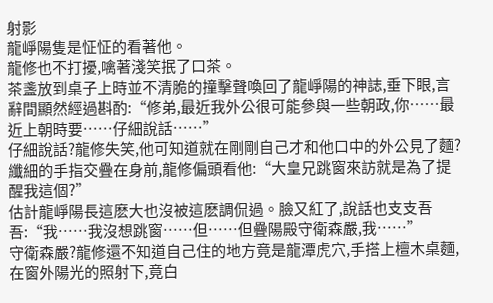射影
龍崢陽隻是怔怔的看著他。
龍修也不打擾,噙著淺笑抿了口茶。
茶盞放到桌子上時並不清脆的撞擊聲喚回了龍崢陽的神誌,垂下眼,言辭間顯然經過斟酌:“修弟,最近我外公很可能參與一些朝政,你……最近上朝時要……仔細說話……”
仔細說話?龍修失笑,他可知道就在剛剛自己才和他口中的外公見了麵?纖細的手指交疊在身前,龍修偏頭看他:“大皇兄跳窗來訪就是為了提醒我這個?”
估計龍崢陽長這麽大也沒被這麽調侃過。臉又紅了,說話也支支吾吾:“我……我沒想跳窗……但……但疊陽殿守衛森嚴,我……”
守衛森嚴?龍修還不知道自己住的地方竟是龍潭虎穴,手搭上檀木桌麵,在窗外陽光的照射下,竟白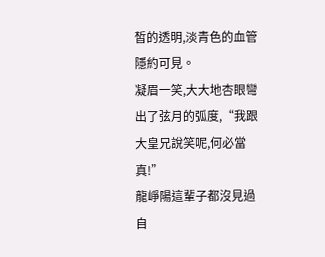皙的透明,淡青色的血管隱約可見。
凝眉一笑,大大地杏眼彎出了弦月的弧度,“我跟大皇兄說笑呢,何必當真!”
龍崢陽這輩子都沒見過自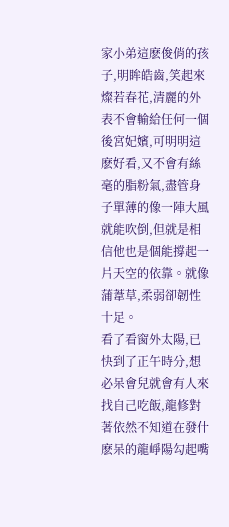家小弟這麽俊俏的孩子,明眸皓齒,笑起來燦若春花,清麗的外表不會輸給任何一個後宮妃嬪,可明明這麽好看,又不會有絲毫的脂粉氣,盡管身子單薄的像一陣大風就能吹倒,但就是相信他也是個能撐起一片天空的依靠。就像蒲葦草,柔弱卻韌性十足。
看了看窗外太陽,已快到了正午時分,想必呆會兒就會有人來找自己吃飯,龍修對著依然不知道在發什麽呆的龍崢陽勾起嘴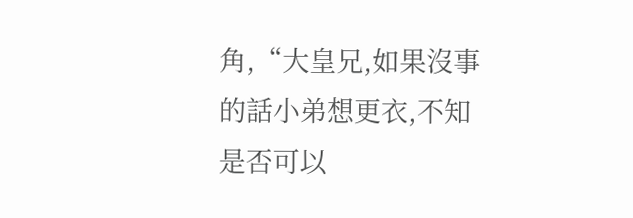角,“大皇兄,如果沒事的話小弟想更衣,不知是否可以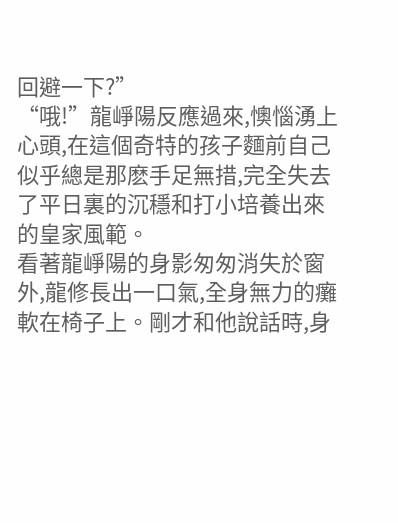回避一下?”
“哦!”龍崢陽反應過來,懊惱湧上心頭,在這個奇特的孩子麵前自己似乎總是那麽手足無措,完全失去了平日裏的沉穩和打小培養出來的皇家風範。
看著龍崢陽的身影匆匆消失於窗外,龍修長出一口氣,全身無力的癱軟在椅子上。剛才和他說話時,身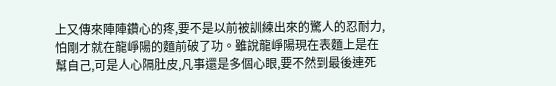上又傳來陣陣鑽心的疼,要不是以前被訓練出來的驚人的忍耐力,怕剛才就在龍崢陽的麵前破了功。雖說龍崢陽現在表麵上是在幫自己,可是人心隔肚皮,凡事還是多個心眼,要不然到最後連死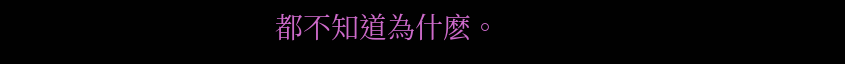都不知道為什麽。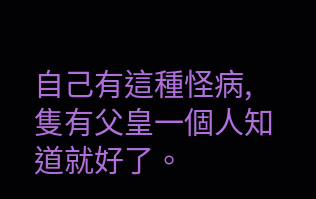自己有這種怪病,隻有父皇一個人知道就好了。